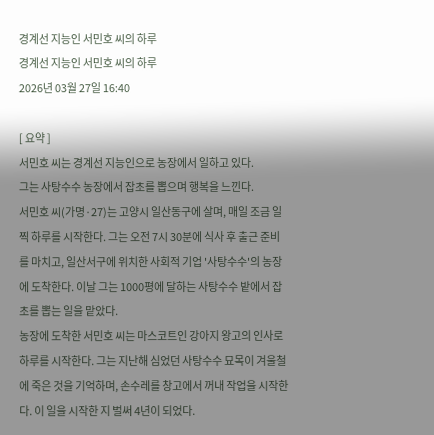경계선 지능인 서민호 씨의 하루
경계선 지능인 서민호 씨의 하루
2026년 03월 27일 16:40

[ 요약 ]
서민호 씨는 경계선 지능인으로 농장에서 일하고 있다.
그는 사탕수수 농장에서 잡초를 뽑으며 행복을 느낀다.
서민호 씨(가명·27)는 고양시 일산동구에 살며, 매일 조금 일찍 하루를 시작한다. 그는 오전 7시 30분에 식사 후 출근 준비를 마치고, 일산서구에 위치한 사회적 기업 '사탕수수'의 농장에 도착한다. 이날 그는 1000평에 달하는 사탕수수 밭에서 잡초를 뽑는 일을 맡았다.
농장에 도착한 서민호 씨는 마스코트인 강아지 왕고의 인사로 하루를 시작한다. 그는 지난해 심었던 사탕수수 묘목이 겨울철에 죽은 것을 기억하며, 손수레를 창고에서 꺼내 작업을 시작한다. 이 일을 시작한 지 벌써 4년이 되었다.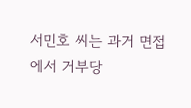서민호 씨는 과거 면접에서 거부당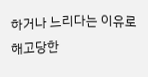하거나 느리다는 이유로 해고당한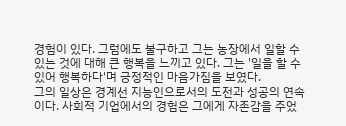경험이 있다. 그럼에도 불구하고 그는 농장에서 일할 수 있는 것에 대해 큰 행복을 느끼고 있다. 그는 '일을 할 수 있어 행복하다'며 긍정적인 마음가짐을 보였다.
그의 일상은 경계선 지능인으로서의 도전과 성공의 연속이다. 사회적 기업에서의 경험은 그에게 자존감을 주었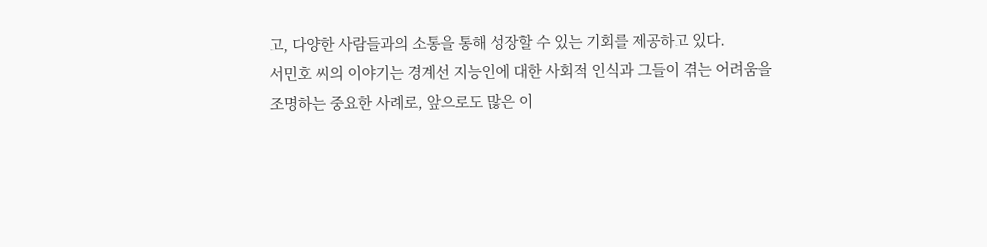고, 다양한 사람들과의 소통을 통해 성장할 수 있는 기회를 제공하고 있다.
서민호 씨의 이야기는 경계선 지능인에 대한 사회적 인식과 그들이 겪는 어려움을 조명하는 중요한 사례로, 앞으로도 많은 이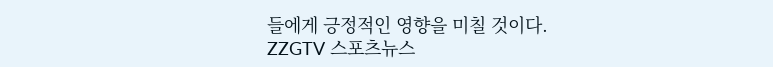들에게 긍정적인 영향을 미칠 것이다.
ZZGTV 스포츠뉴스